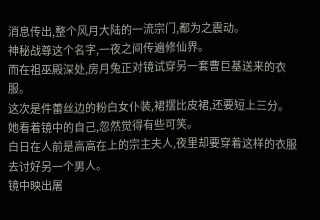消息传出,整个风月大陆的一流宗门,都为之震动。
神秘战尊这个名字,一夜之间传遍修仙界。
而在祖巫殿深处,房月兔正对镜试穿另一套曹巨基送来的衣服。
这次是件蕾丝边的粉白女仆装,裙摆比皮裙,还要短上三分。
她看着镜中的自己,忽然觉得有些可笑。
白日在人前是高高在上的宗主夫人,夜里却要穿着这样的衣服去讨好另一个男人。
镜中映出屠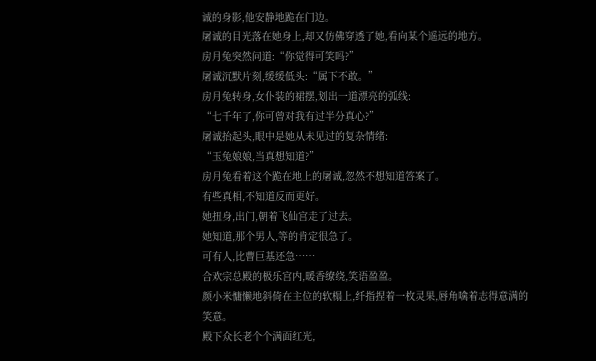诚的身影,他安静地跪在门边。
屠诚的目光落在她身上,却又仿佛穿透了她,看向某个遥远的地方。
房月兔突然问道:“你觉得可笑吗?”
屠诚沉默片刻,缓缓低头:“属下不敢。”
房月兔转身,女仆装的裙摆,划出一道漂亮的弧线:
“七千年了,你可曾对我有过半分真心?”
屠诚抬起头,眼中是她从未见过的复杂情绪:
“玉兔娘娘,当真想知道?”
房月兔看着这个跪在地上的屠诚,忽然不想知道答案了。
有些真相,不知道反而更好。
她扭身,出门,朝着飞仙宫走了过去。
她知道,那个男人,等的肯定很急了。
可有人,比曹巨基还急……
合欢宗总殿的极乐宫内,暖香缭绕,笑语盈盈。
颜小米慵懒地斜倚在主位的软榻上,纤指捏着一枚灵果,唇角噙着志得意满的笑意。
殿下众长老个个满面红光,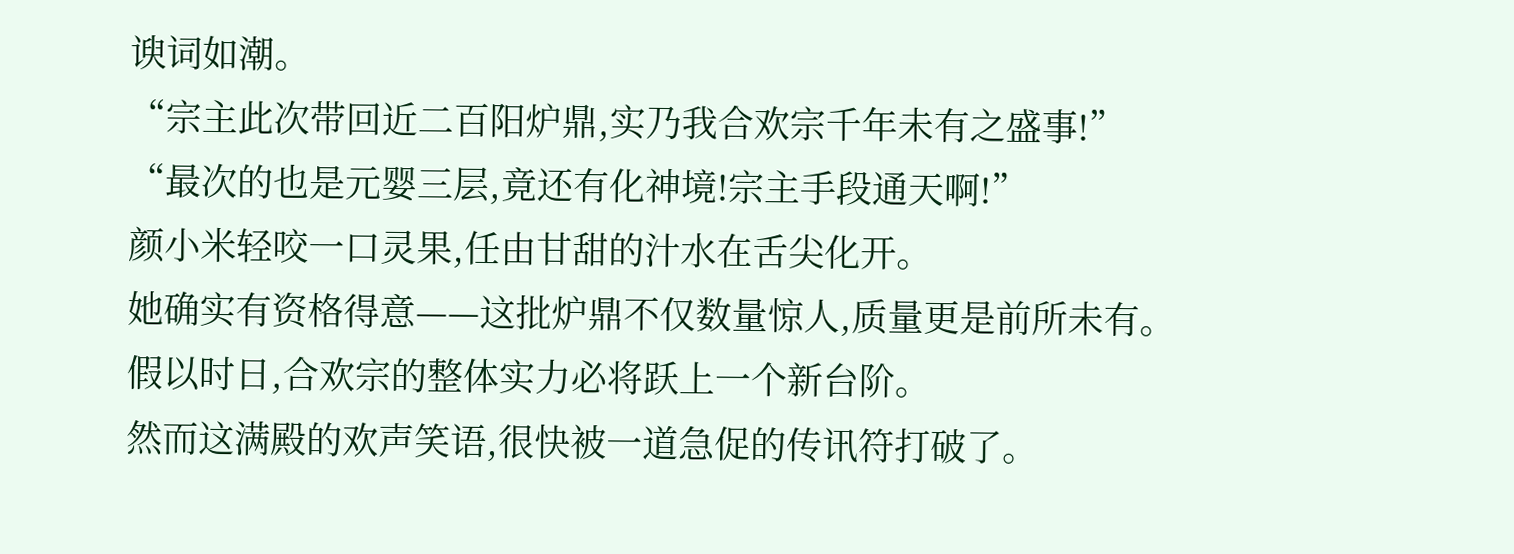谀词如潮。
“宗主此次带回近二百阳炉鼎,实乃我合欢宗千年未有之盛事!”
“最次的也是元婴三层,竟还有化神境!宗主手段通天啊!”
颜小米轻咬一口灵果,任由甘甜的汁水在舌尖化开。
她确实有资格得意——这批炉鼎不仅数量惊人,质量更是前所未有。
假以时日,合欢宗的整体实力必将跃上一个新台阶。
然而这满殿的欢声笑语,很快被一道急促的传讯符打破了。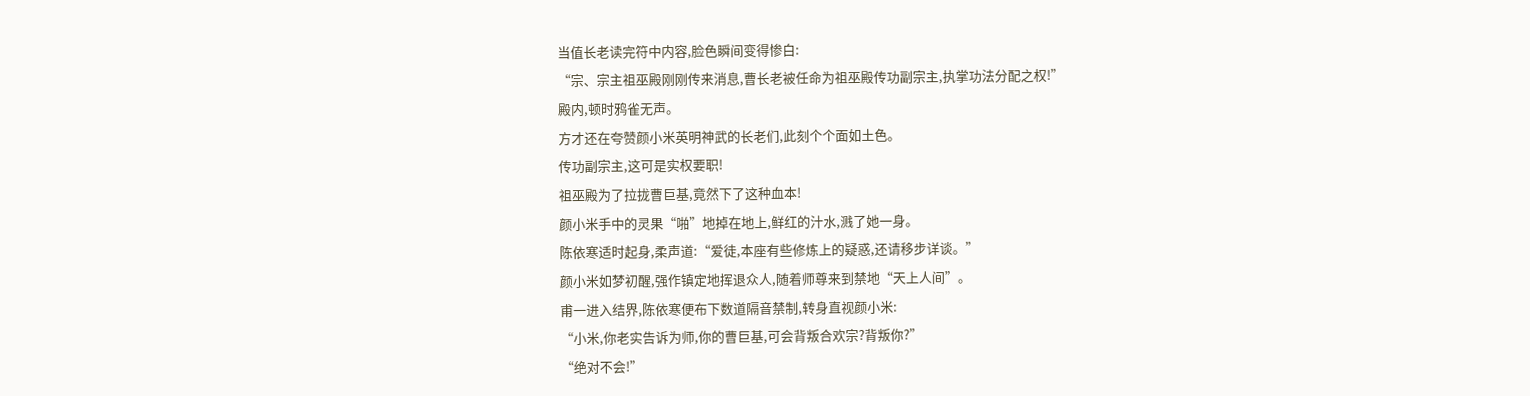当值长老读完符中内容,脸色瞬间变得惨白:
“宗、宗主祖巫殿刚刚传来消息,曹长老被任命为祖巫殿传功副宗主,执掌功法分配之权!”
殿内,顿时鸦雀无声。
方才还在夸赞颜小米英明神武的长老们,此刻个个面如土色。
传功副宗主,这可是实权要职!
祖巫殿为了拉拢曹巨基,竟然下了这种血本!
颜小米手中的灵果“啪”地掉在地上,鲜红的汁水,溅了她一身。
陈依寒适时起身,柔声道:“爱徒,本座有些修炼上的疑惑,还请移步详谈。”
颜小米如梦初醒,强作镇定地挥退众人,随着师尊来到禁地“天上人间”。
甫一进入结界,陈依寒便布下数道隔音禁制,转身直视颜小米:
“小米,你老实告诉为师,你的曹巨基,可会背叛合欢宗?背叛你?”
“绝对不会!”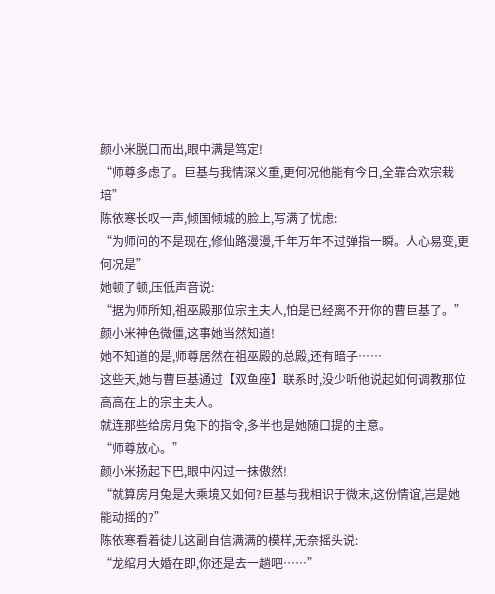颜小米脱口而出,眼中满是笃定!
“师尊多虑了。巨基与我情深义重,更何况他能有今日,全靠合欢宗栽培”
陈依寒长叹一声,倾国倾城的脸上,写满了忧虑:
“为师问的不是现在,修仙路漫漫,千年万年不过弹指一瞬。人心易变,更何况是”
她顿了顿,压低声音说:
“据为师所知,祖巫殿那位宗主夫人,怕是已经离不开你的曹巨基了。”
颜小米神色微僵,这事她当然知道!
她不知道的是,师尊居然在祖巫殿的总殿,还有暗子……
这些天,她与曹巨基通过【双鱼座】联系时,没少听他说起如何调教那位高高在上的宗主夫人。
就连那些给房月兔下的指令,多半也是她随口提的主意。
“师尊放心。”
颜小米扬起下巴,眼中闪过一抹傲然!
“就算房月兔是大乘境又如何?巨基与我相识于微末,这份情谊,岂是她能动摇的?”
陈依寒看着徒儿这副自信满满的模样,无奈摇头说:
“龙绾月大婚在即,你还是去一趟吧……”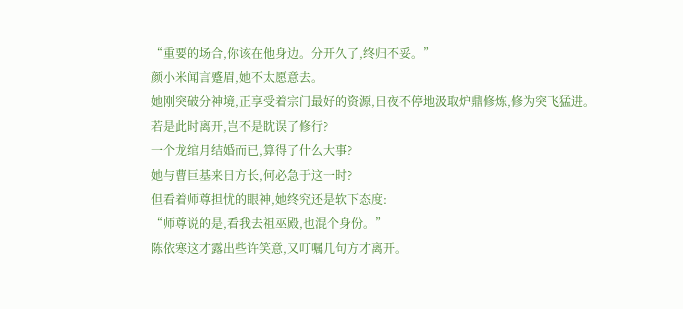“重要的场合,你该在他身边。分开久了,终归不妥。”
颜小米闻言蹙眉,她不太愿意去。
她刚突破分神境,正享受着宗门最好的资源,日夜不停地汲取炉鼎修炼,修为突飞猛进。
若是此时离开,岂不是眈误了修行?
一个龙绾月结婚而已,算得了什么大事?
她与曹巨基来日方长,何必急于这一时?
但看着师尊担忧的眼神,她终究还是软下态度:
“师尊说的是,看我去祖巫殿,也混个身份。”
陈依寒这才露出些许笑意,又叮嘱几句方才离开。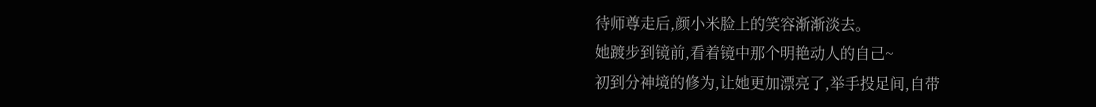待师尊走后,颜小米脸上的笑容渐渐淡去。
她踱步到镜前,看着镜中那个明艳动人的自己~
初到分神境的修为,让她更加漂亮了,举手投足间,自带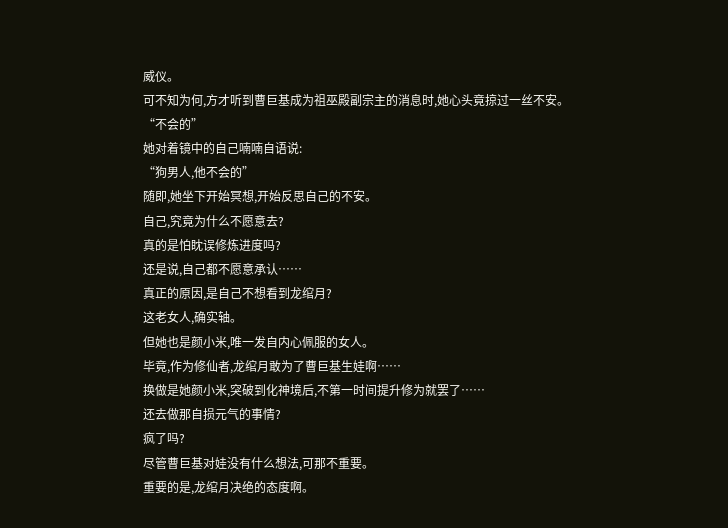威仪。
可不知为何,方才听到曹巨基成为祖巫殿副宗主的消息时,她心头竟掠过一丝不安。
“不会的”
她对着镜中的自己喃喃自语说:
“狗男人,他不会的”
随即,她坐下开始冥想,开始反思自己的不安。
自己,究竟为什么不愿意去?
真的是怕眈误修炼进度吗?
还是说,自己都不愿意承认……
真正的原因,是自己不想看到龙绾月?
这老女人,确实轴。
但她也是颜小米,唯一发自内心佩服的女人。
毕竟,作为修仙者,龙绾月敢为了曹巨基生娃啊……
换做是她颜小米,突破到化神境后,不第一时间提升修为就罢了……
还去做那自损元气的事情?
疯了吗?
尽管曹巨基对娃没有什么想法,可那不重要。
重要的是,龙绾月决绝的态度啊。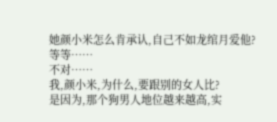她颜小米怎么肯承认,自己不如龙绾月爱他?
等等……
不对……
我,颜小米,为什么,要跟别的女人比?
是因为,那个狗男人地位越来越高,实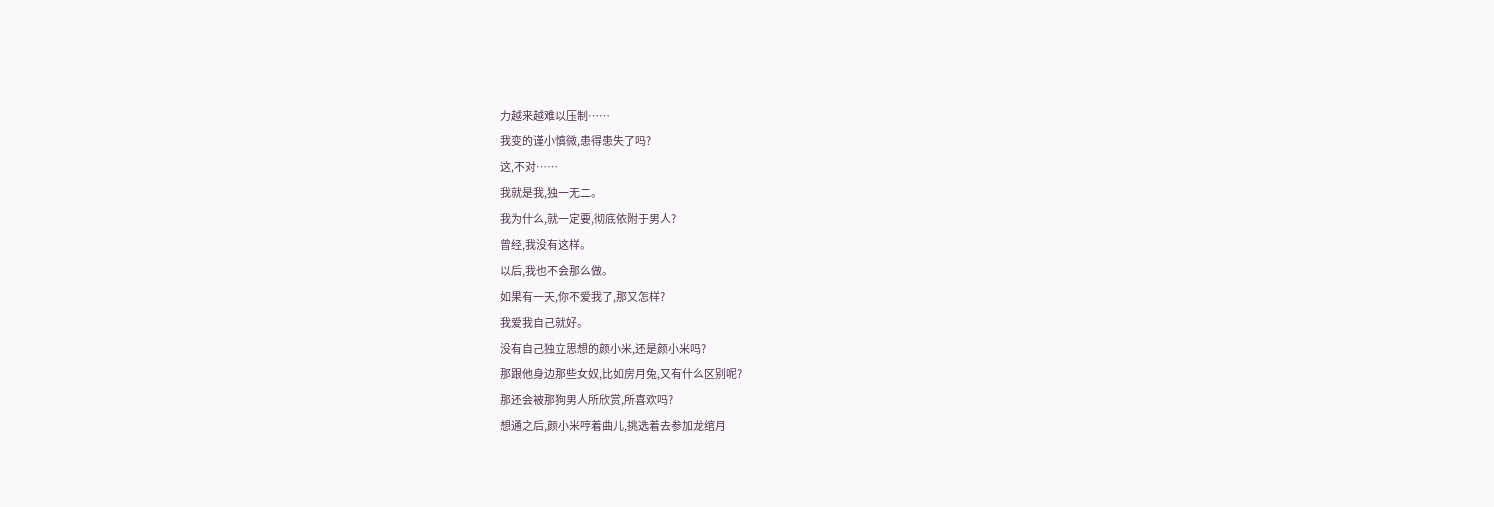力越来越难以压制……
我变的谨小慎微,患得患失了吗?
这,不对……
我就是我,独一无二。
我为什么,就一定要,彻底依附于男人?
曾经,我没有这样。
以后,我也不会那么做。
如果有一天,你不爱我了,那又怎样?
我爱我自己就好。
没有自己独立思想的颜小米,还是颜小米吗?
那跟他身边那些女奴,比如房月兔,又有什么区别呢?
那还会被那狗男人所欣赏,所喜欢吗?
想通之后,颜小米哼着曲儿,挑选着去参加龙绾月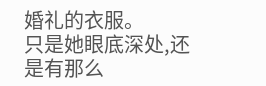婚礼的衣服。
只是她眼底深处,还是有那么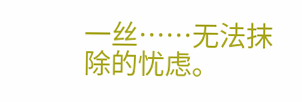一丝……无法抹除的忧虑。